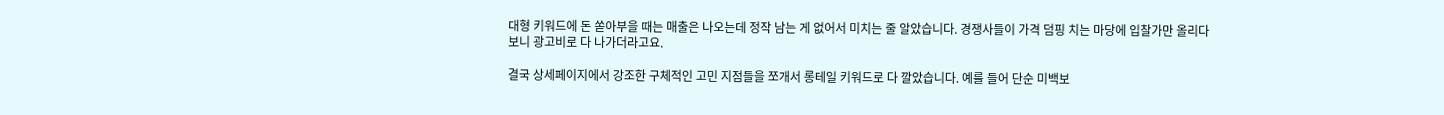대형 키워드에 돈 쏟아부을 때는 매출은 나오는데 정작 남는 게 없어서 미치는 줄 알았습니다. 경쟁사들이 가격 덤핑 치는 마당에 입찰가만 올리다 보니 광고비로 다 나가더라고요.

결국 상세페이지에서 강조한 구체적인 고민 지점들을 쪼개서 롱테일 키워드로 다 깔았습니다. 예를 들어 단순 미백보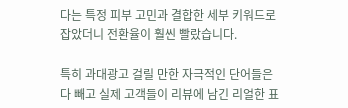다는 특정 피부 고민과 결합한 세부 키워드로 잡았더니 전환율이 훨씬 빨랐습니다.

특히 과대광고 걸릴 만한 자극적인 단어들은 다 빼고 실제 고객들이 리뷰에 남긴 리얼한 표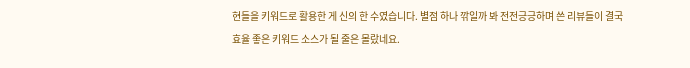현들을 키워드로 활용한 게 신의 한 수였습니다. 별점 하나 깎일까 봐 전전긍긍하며 쓴 리뷰들이 결국 효율 좋은 키워드 소스가 될 줄은 몰랐네요.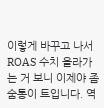이렇게 바꾸고 나서 ROAS 수치 올라가는 거 보니 이제야 좀 숨통이 트입니다. 역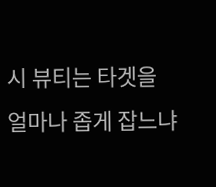시 뷰티는 타겟을 얼마나 좁게 잡느냐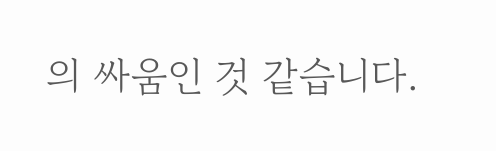의 싸움인 것 같습니다.